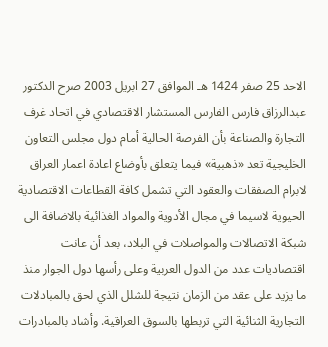الاحد 25 صفر 1424 هـ الموافق 27 ابريل 2003 صرح الدكتور عبدالرزاق فارس الفارس المستشار الاقتصادي في اتحاد غرف التجارة والصناعة بأن الفرصة الحالية أمام دول مجلس التعاون الخليجية تعد «ذهبية» فيما يتعلق بأوضاع اعادة اعمار العراق لابرام الصفقات والعقود التي تشمل كافة القطاعات الاقتصادية الحيوية لاسيما في مجال الأدوية والمواد الغذائية بالاضافة الى شبكة الاتصالات والمواصلات في البلاد، بعد أن عانت اقتصاديات عدد من الدول العربية وعلى رأسها دول الجوار منذ ما يزيد على عقد من الزمان نتيجة للشلل الذي لحق بالمبادلات التجارية الثنائية التي تربطها بالسوق العراقية. وأشاد بالمبادرات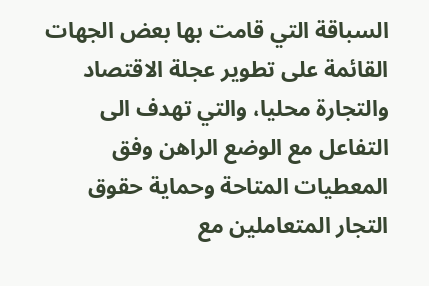السباقة التي قامت بها بعض الجهات القائمة على تطوير عجلة الاقتصاد والتجارة محليا، والتي تهدف الى التفاعل مع الوضع الراهن وفق المعطيات المتاحة وحماية حقوق التجار المتعاملين مع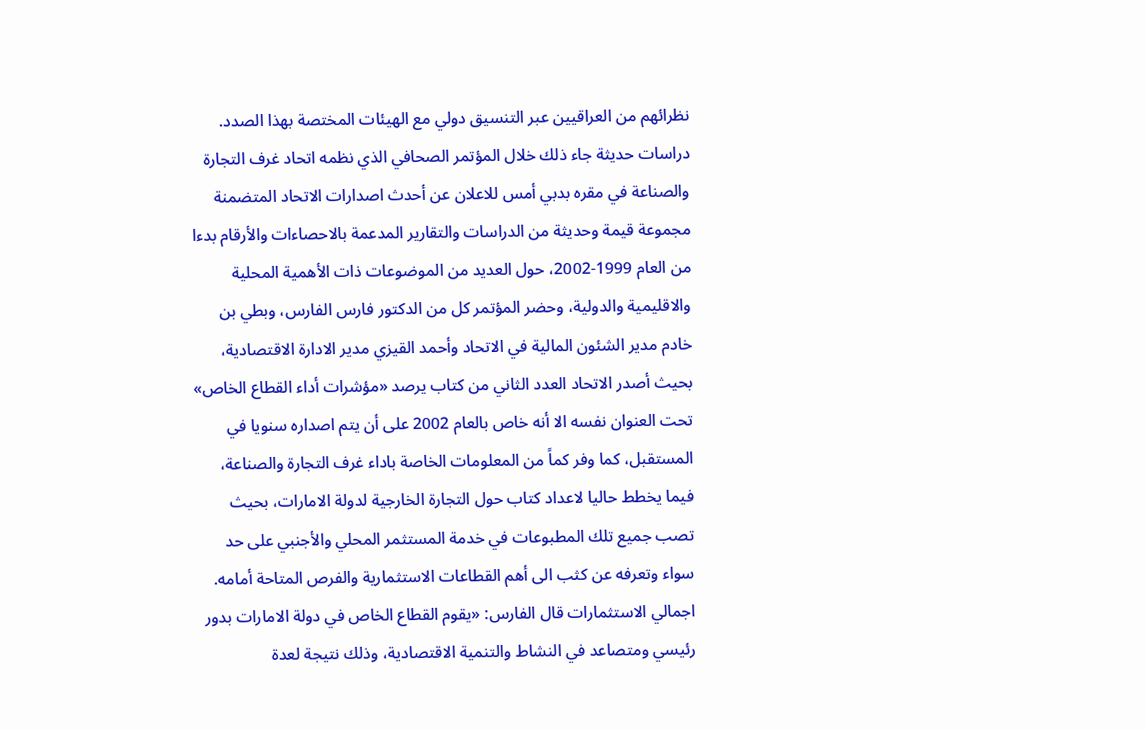نظرائهم من العراقيين عبر التنسيق دولي مع الهيئات المختصة بهذا الصدد. دراسات حديثة جاء ذلك خلال المؤتمر الصحافي الذي نظمه اتحاد غرف التجارة والصناعة في مقره بدبي أمس للاعلان عن أحدث اصدارات الاتحاد المتضمنة مجموعة قيمة وحديثة من الدراسات والتقارير المدعمة بالاحصاءات والأرقام بدءا من العام 1999-2002، حول العديد من الموضوعات ذات الأهمية المحلية والاقليمية والدولية، وحضر المؤتمر كل من الدكتور فارس الفارس، وبطي بن خادم مدير الشئون المالية في الاتحاد وأحمد القيزي مدير الادارة الاقتصادية، بحيث أصدر الاتحاد العدد الثاني من كتاب يرصد «مؤشرات أداء القطاع الخاص» تحت العنوان نفسه الا أنه خاص بالعام 2002 على أن يتم اصداره سنويا في المستقبل، كما وفر كماً من المعلومات الخاصة باداء غرف التجارة والصناعة، فيما يخطط حاليا لاعداد كتاب حول التجارة الخارجية لدولة الامارات، بحيث تصب جميع تلك المطبوعات في خدمة المستثمر المحلي والأجنبي على حد سواء وتعرفه عن كثب الى أهم القطاعات الاستثمارية والفرص المتاحة أمامه. اجمالي الاستثمارات قال الفارس: «يقوم القطاع الخاص في دولة الامارات بدور رئيسي ومتصاعد في النشاط والتنمية الاقتصادية، وذلك نتيجة لعدة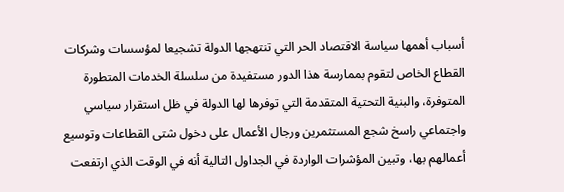أسباب أهمها سياسة الاقتصاد الحر التي تنتهجها الدولة تشجيعا لمؤسسات وشركات القطاع الخاص لتقوم بممارسة هذا الدور مستفيدة من سلسلة الخدمات المتطورة المتوفرة، والبنية التحتية المتقدمة التي توفرها لها الدولة في ظل استقرار سياسي واجتماعي راسخ شجع المستثمرين ورجال الأعمال على دخول شتى القطاعات وتوسيع أعمالهم بها، وتبين المؤشرات الواردة في الجداول التالية أنه في الوقت الذي ارتفعت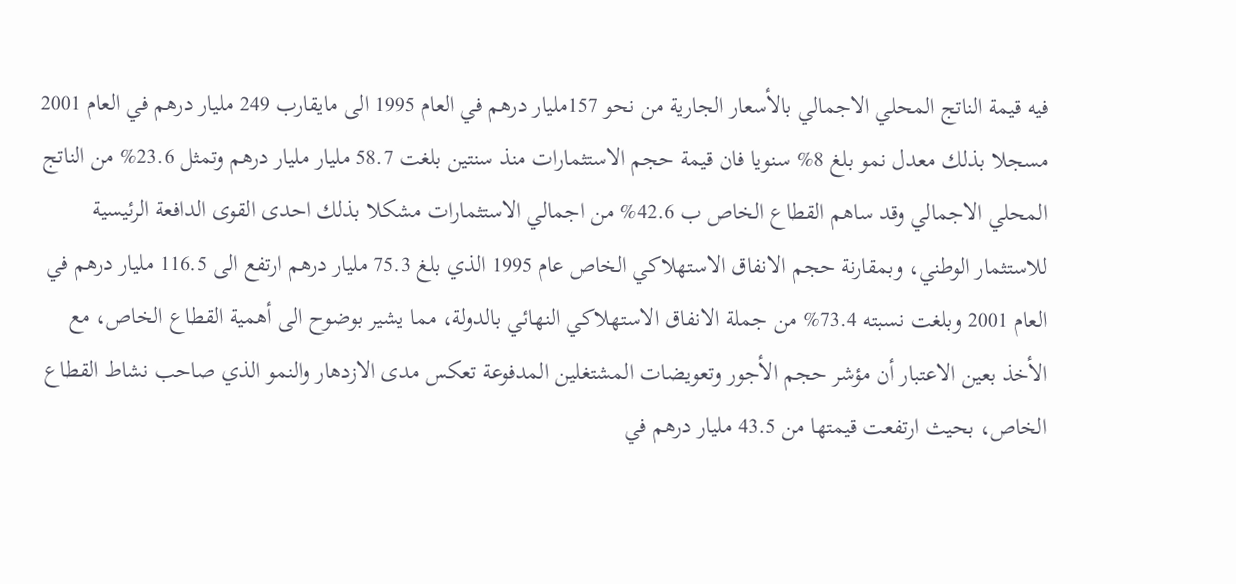فيه قيمة الناتج المحلي الاجمالي بالأسعار الجارية من نحو 157مليار درهم في العام 1995 الى مايقارب 249 مليار درهم في العام 2001 مسجلا بذلك معدل نمو بلغ 8% سنويا فان قيمة حجم الاستثمارات منذ سنتين بلغت 58.7 مليار مليار درهم وتمثل 23.6% من الناتج المحلي الاجمالي وقد ساهم القطاع الخاص ب 42.6% من اجمالي الاستثمارات مشكلا بذلك احدى القوى الدافعة الرئيسية للاستثمار الوطني، وبمقارنة حجم الانفاق الاستهلاكي الخاص عام 1995 الذي بلغ 75.3 مليار درهم ارتفع الى 116.5 مليار درهم في العام 2001 وبلغت نسبته 73.4% من جملة الانفاق الاستهلاكي النهائي بالدولة، مما يشير بوضوح الى أهمية القطاع الخاص، مع الأخذ بعين الاعتبار أن مؤشر حجم الأجور وتعويضات المشتغلين المدفوعة تعكس مدى الازدهار والنمو الذي صاحب نشاط القطاع الخاص، بحيث ارتفعت قيمتها من 43.5 مليار درهم في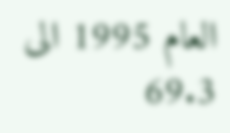العام 1995 الى 69.3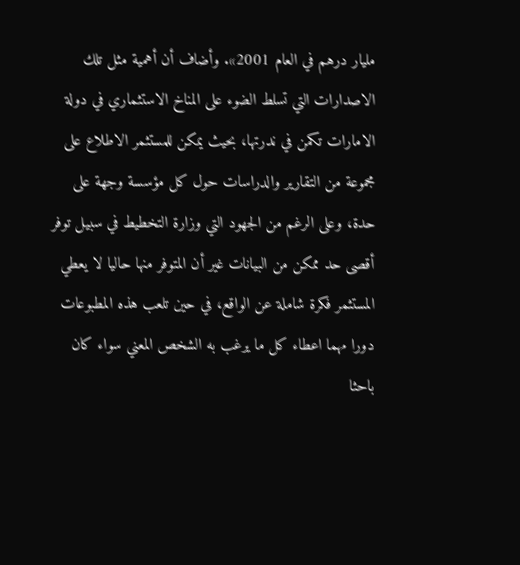مليار درهم في العام 2001». وأضاف أن أهمية مثل تلك الاصدارات التي تسلط الضوء على المناخ الاستثماري في دولة الامارات تكمن في ندرتها، بحيث يمكن للمستثمر الاطلاع على مجموعة من التقارير والدراسات حول كل مؤسسة وجهة على حدة، وعلى الرغم من الجهود التي وزارة التخطيط في سبيل توفر أقصى حد ممكن من البيانات غير أن المتوفر منها حاليا لا يعطي المستثمر فكرة شاملة عن الواقع، في حين تلعب هذه المطبوعات دورا مهما اعطاء كل ما يرغب به الشخص المعني سواء كان باحثا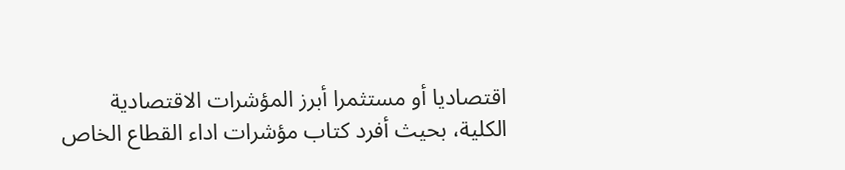اقتصاديا أو مستثمرا أبرز المؤشرات الاقتصادية الكلية، بحيث أفرد كتاب مؤشرات اداء القطاع الخاص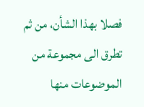فصلا بهذا الشأن، من ثم تطرق الى مجموعة من الموضوعات منها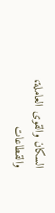السكان والقوى العاملة، والقطاعات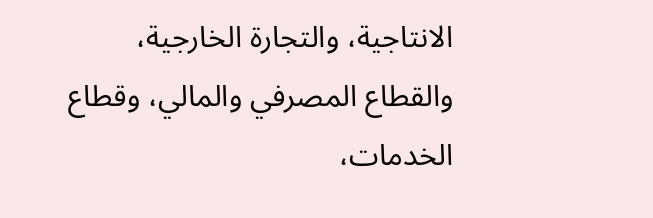الانتاجية، والتجارة الخارجية، والقطاع المصرفي والمالي، وقطاع الخدمات،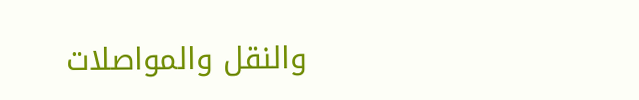والنقل والمواصلات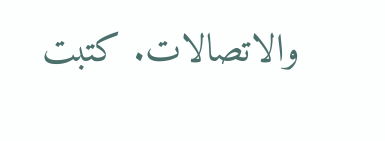والاتصالات. كتبت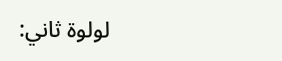لولوة ثاني: